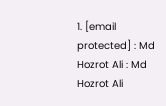1. [email protected] : Md Hozrot Ali : Md Hozrot Ali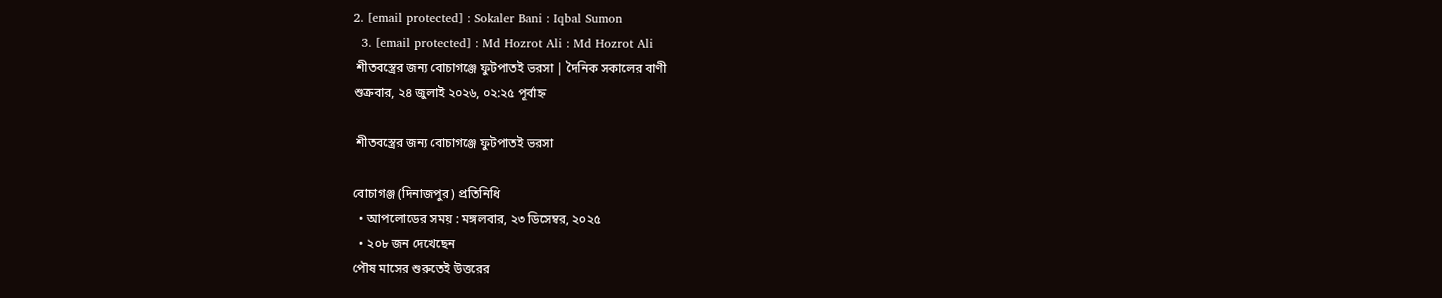2. [email protected] : Sokaler Bani : Iqbal Sumon
  3. [email protected] : Md Hozrot Ali : Md Hozrot Ali
 শীতবস্ত্রের জন্য বোচাগঞ্জে ফুটপাতই ভরসা | দৈনিক সকালের বাণী
শুক্রবার, ২৪ জুলাই ২০২৬, ০২:২৫ পূর্বাহ্ন

 শীতবস্ত্রের জন্য বোচাগঞ্জে ফুটপাতই ভরসা

বোচাগঞ্জ (দিনাজপুর) প্রতিনিধি
  • আপলোডের সময় : মঙ্গলবার, ২৩ ডিসেম্বর, ২০২৫
  • ২০৮ জন দেখেছেন
পৌষ মাসের শুরুতেই উত্তরের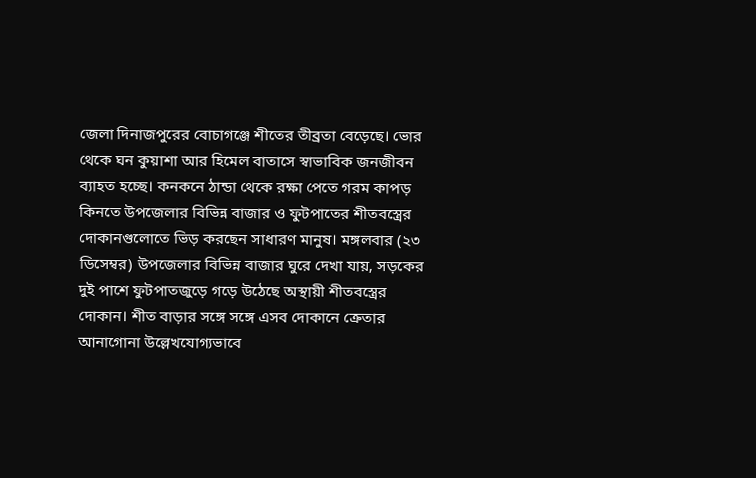জেলা দিনাজপুরের বোচাগঞ্জে শীতের তীব্রতা বেড়েছে। ভোর থেকে ঘন কুয়াশা আর হিমেল বাতাসে স্বাভাবিক জনজীবন ব্যাহত হচ্ছে। কনকনে ঠান্ডা থেকে রক্ষা পেতে গরম কাপড় কিনতে উপজেলার বিভিন্ন বাজার ও ফুটপাতের শীতবস্ত্রের দোকানগুলোতে ভিড় করছেন সাধারণ মানুষ। মঙ্গলবার (২৩ ডিসেম্বর) উপজেলার বিভিন্ন বাজার ঘুরে দেখা যায়, সড়কের দুই পাশে ফুটপাতজুড়ে গড়ে উঠেছে অস্থায়ী শীতবস্ত্রের দোকান। শীত বাড়ার সঙ্গে সঙ্গে এসব দোকানে ক্রেতার আনাগোনা উল্লেখযোগ্যভাবে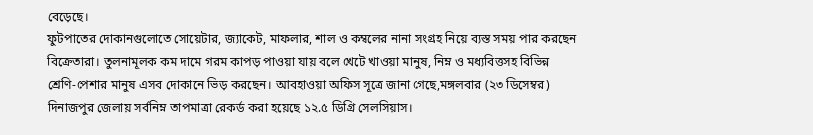বেড়েছে।
ফুটপাতের দোকানগুলোতে সোয়েটার, জ্যাকেট, মাফলার, শাল ও কম্বলের নানা সংগ্রহ নিয়ে ব্যস্ত সময় পার করছেন বিক্রেতারা। তুলনামূলক কম দামে গরম কাপড় পাওয়া যায় বলে খেটে খাওয়া মানুষ, নিম্ন ও মধ্যবিত্তসহ বিভিন্ন শ্রেণি-পেশার মানুষ এসব দোকানে ভিড় করছেন। আবহাওয়া অফিস সূত্রে জানা গেছে,মঙ্গলবার (২৩ ডিসেম্বর) দিনাজপুর জেলায় সর্বনিম্ন তাপমাত্রা রেকর্ড করা হয়েছে ১২.৫ ডিগ্রি সেলসিয়াস।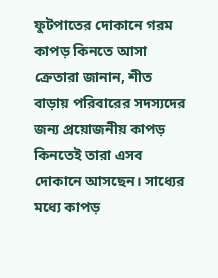ফুটপাতের দোকানে গরম কাপড় কিনতে আসা ক্রেতারা জানান, শীত বাড়ায় পরিবারের সদস্যদের জন্য প্রয়োজনীয় কাপড় কিনতেই তারা এসব দোকানে আসছেন। সাধ্যের মধ্যে কাপড়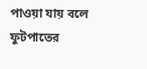পাওয়া যায় বলে ফুটপাতের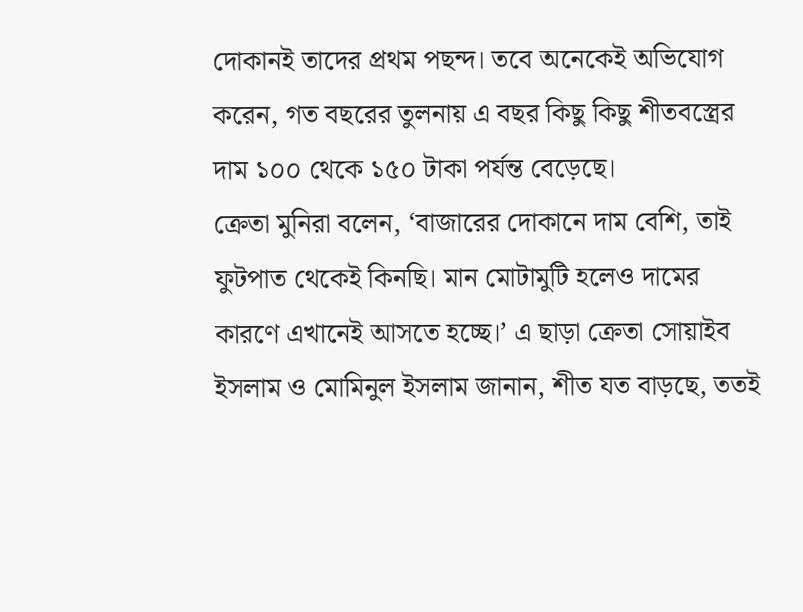দোকানই তাদের প্রথম পছন্দ। তবে অনেকেই অভিযোগ করেন, গত বছরের তুলনায় এ বছর কিছু কিছু শীতবস্ত্রের দাম ১০০ থেকে ১৫০ টাকা পর্যন্ত বেড়েছে।
ক্রেতা মুনিরা বলেন, ‘বাজারের দোকানে দাম বেশি, তাই ফুটপাত থেকেই কিনছি। মান মোটামুটি হলেও দামের কারণে এখানেই আসতে হচ্ছে।’ এ ছাড়া ক্রেতা সোয়াইব ইসলাম ও মোমিনুল ইসলাম জানান, শীত যত বাড়ছে, ততই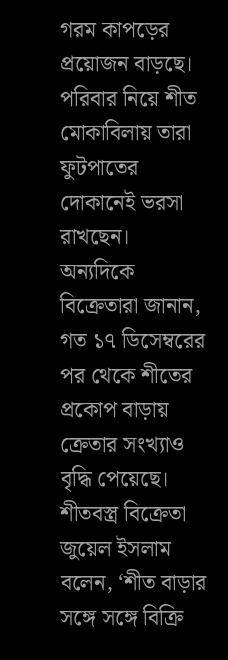গরম কাপড়ের প্রয়োজন বাড়ছে। পরিবার নিয়ে শীত মোকাবিলায় তারা ফুটপাতের দোকানেই ভরসা রাখছেন। অন্যদিকে বিক্রেতারা জানান, গত ১৭ ডিসেম্বরের পর থেকে শীতের প্রকোপ বাড়ায় ক্রেতার সংখ্যাও বৃদ্ধি পেয়েছে।
শীতবস্ত্র বিক্রেতা জুয়েল ইসলাম বলেন, ‘শীত বাড়ার সঙ্গে সঙ্গে বিক্রি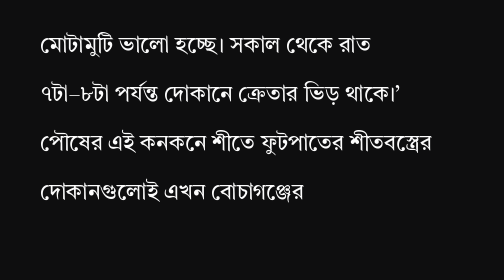মোটামুটি ভালো হচ্ছে। সকাল থেকে রাত ৭টা–৮টা পর্যন্ত দোকানে ক্রেতার ভিড় থাকে।’ পৌষের এই কনকনে শীতে ফুটপাতের শীতবস্ত্রের দোকানগুলোই এখন বোচাগঞ্জের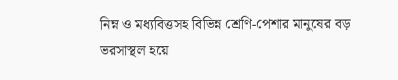নিম্ন ও মধ্যবিত্তসহ বিভিন্ন শ্রেণি-পেশার মানুষের বড় ভরসাস্থল হয়ে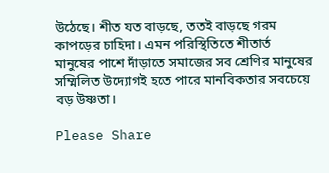উঠেছে। শীত যত বাড়ছে, ততই বাড়ছে গরম কাপড়ের চাহিদা। এমন পরিস্থিতিতে শীতার্ত মানুষের পাশে দাঁড়াতে সমাজের সব শ্রেণির মানুষের সম্মিলিত উদ্যোগই হতে পারে মানবিকতার সবচেয়ে বড় উষ্ণতা।

Please Share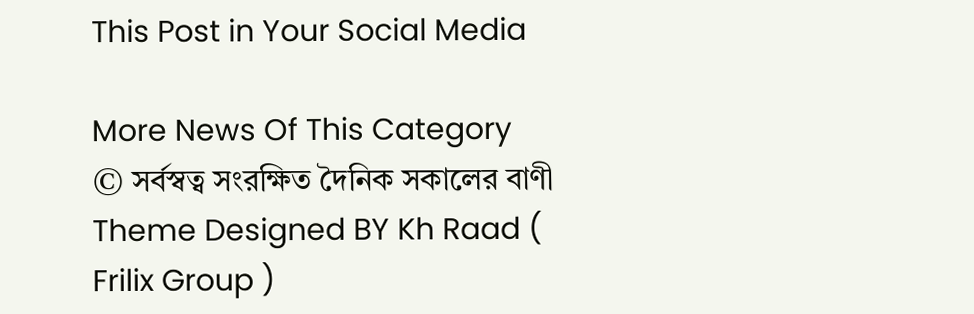This Post in Your Social Media

More News Of This Category
© সর্বস্বত্ব সংরক্ষিত দৈনিক সকালের বাণী
Theme Designed BY Kh Raad ( Frilix Group )